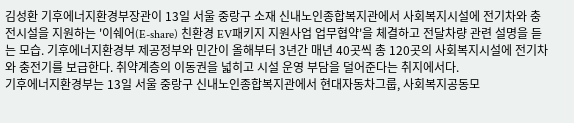김성환 기후에너지환경부장관이 13일 서울 중랑구 소재 신내노인종합복지관에서 사회복지시설에 전기차와 충전시설을 지원하는 '이쉐어(E-share) 친환경 EV패키지 지원사업 업무협약'을 체결하고 전달차량 관련 설명을 듣는 모습. 기후에너지환경부 제공정부와 민간이 올해부터 3년간 매년 40곳씩 총 120곳의 사회복지시설에 전기차와 충전기를 보급한다. 취약계층의 이동권을 넓히고 시설 운영 부담을 덜어준다는 취지에서다.
기후에너지환경부는 13일 서울 중랑구 신내노인종합복지관에서 현대자동차그룹, 사회복지공동모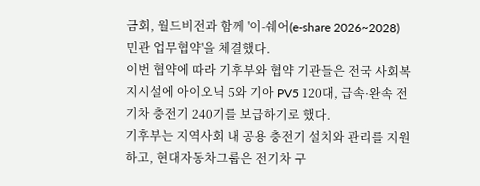금회, 월드비전과 함께 '이-쉐어(e-share 2026~2028) 민관 업무협약'을 체결했다.
이번 협약에 따라 기후부와 협약 기관들은 전국 사회복지시설에 아이오닉 5와 기아 PV5 120대, 급속·완속 전기차 충전기 240기를 보급하기로 했다.
기후부는 지역사회 내 공용 충전기 설치와 관리를 지원하고, 현대자동차그룹은 전기차 구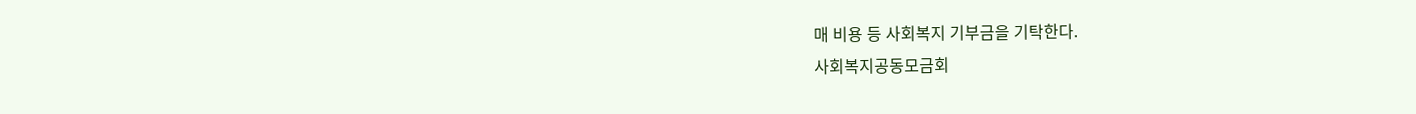매 비용 등 사회복지 기부금을 기탁한다.
사회복지공동모금회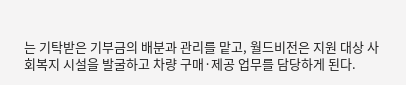는 기탁받은 기부금의 배분과 관리를 맡고, 월드비전은 지원 대상 사회복지 시설을 발굴하고 차량 구매·제공 업무를 담당하게 된다.